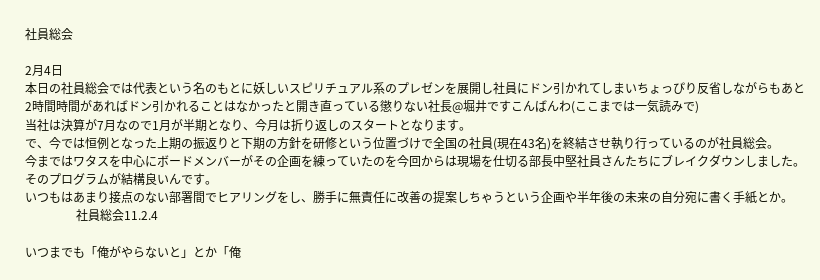社員総会

2月4日
本日の社員総会では代表という名のもとに妖しいスピリチュアル系のプレゼンを展開し社員にドン引かれてしまいちょっぴり反省しながらもあと2時間時間があればドン引かれることはなかったと開き直っている懲りない社長@堀井ですこんばんわ(ここまでは一気読みで)
当社は決算が7月なので1月が半期となり、今月は折り返しのスタートとなります。
で、今では恒例となった上期の振返りと下期の方針を研修という位置づけで全国の社員(現在43名)を終結させ執り行っているのが社員総会。
今まではワタスを中心にボードメンバーがその企画を練っていたのを今回からは現場を仕切る部長中堅社員さんたちにブレイクダウンしました。
そのプログラムが結構良いんです。
いつもはあまり接点のない部署間でヒアリングをし、勝手に無責任に改善の提案しちゃうという企画や半年後の未来の自分宛に書く手紙とか。
                 社員総会11.2.4

いつまでも「俺がやらないと」とか「俺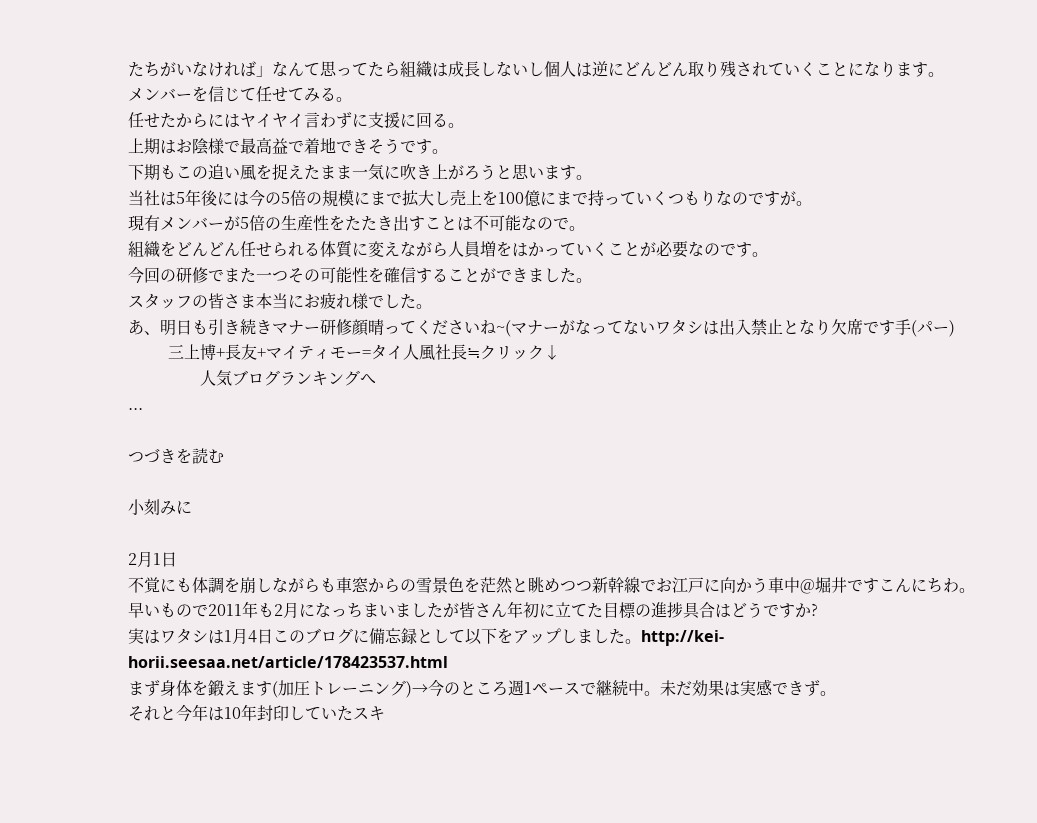たちがいなければ」なんて思ってたら組織は成長しないし個人は逆にどんどん取り残されていくことになります。
メンバーを信じて任せてみる。
任せたからにはヤイヤイ言わずに支援に回る。
上期はお陰様で最高益で着地できそうです。
下期もこの追い風を捉えたまま一気に吹き上がろうと思います。
当社は5年後には今の5倍の規模にまで拡大し売上を100億にまで持っていくつもりなのですが。
現有メンバーが5倍の生産性をたたき出すことは不可能なので。
組織をどんどん任せられる体質に変えながら人員増をはかっていくことが必要なのです。
今回の研修でまた一つその可能性を確信することができました。
スタッフの皆さま本当にお疲れ様でした。
あ、明日も引き続きマナー研修顔晴ってくださいね~(マナーがなってないワタシは出入禁止となり欠席です手(パー)
          三上博+長友+マイティモー=タイ人風社長≒クリック↓
                  人気ブログランキングへ
...

つづきを読む

小刻みに

2月1日
不覚にも体調を崩しながらも車窓からの雪景色を茫然と眺めつつ新幹線でお江戸に向かう車中@堀井ですこんにちわ。
早いもので2011年も2月になっちまいましたが皆さん年初に立てた目標の進捗具合はどうですか?
実はワタシは1月4日このブログに備忘録として以下をアップしました。http://kei-horii.seesaa.net/article/178423537.html
まず身体を鍛えます(加圧トレーニング)→今のところ週1ペースで継続中。未だ効果は実感できず。
それと今年は10年封印していたスキ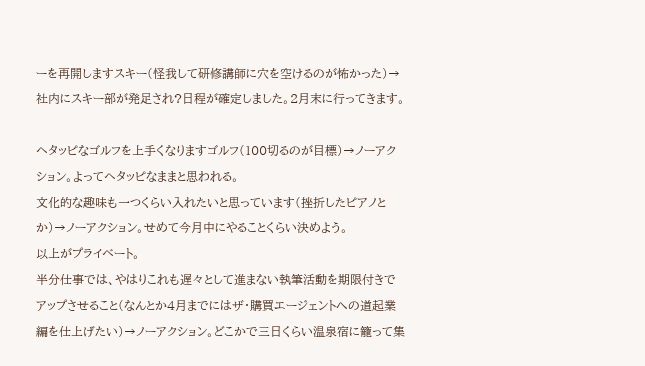ーを再開しますスキー(怪我して研修講師に穴を空けるのが怖かった)→社内にスキー部が発足され?日程が確定しました。2月末に行ってきます。

ヘタッピなゴルフを上手くなりますゴルフ(100切るのが目標)→ノーアクション。よってヘタッピなままと思われる。
文化的な趣味も一つくらい入れたいと思っています(挫折したピアノとか)→ノーアクション。せめて今月中にやることくらい決めよう。
以上がプライベート。
半分仕事では、やはりこれも遅々として進まない執筆活動を期限付きでアップさせること(なんとか4月までにはザ・購買エージェントへの道起業編を仕上げたい)→ノーアクション。どこかで三日くらい温泉宿に籠って集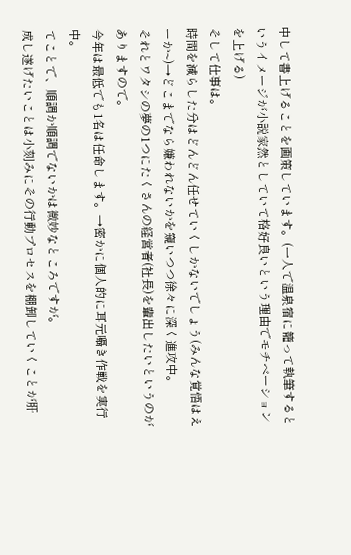中して書上げることを画策しています。(一人で温泉宿に籠って執筆するというイメージが小説家然としていて格好良いという理由でモチベーションを上げる)
そして仕事は。
時間を減らした分はどんどん任せていくしかないでしょう(みんな覚悟はえーか~)→どこまでなら嫌われないかを窺いつつ徐々に深く進攻中。
それとワタシの夢の1つにたくさんの経営者(社長)を輩出したいというのがありますので。
今年は最低でも1名は任命します。→密かに個人的に耳元囁き作戦を実行中。
てことで、順調か順調でないかは微妙なところですが。
成し遂げたいことは小刻みにその行動プロセスを棚卸していくことが肝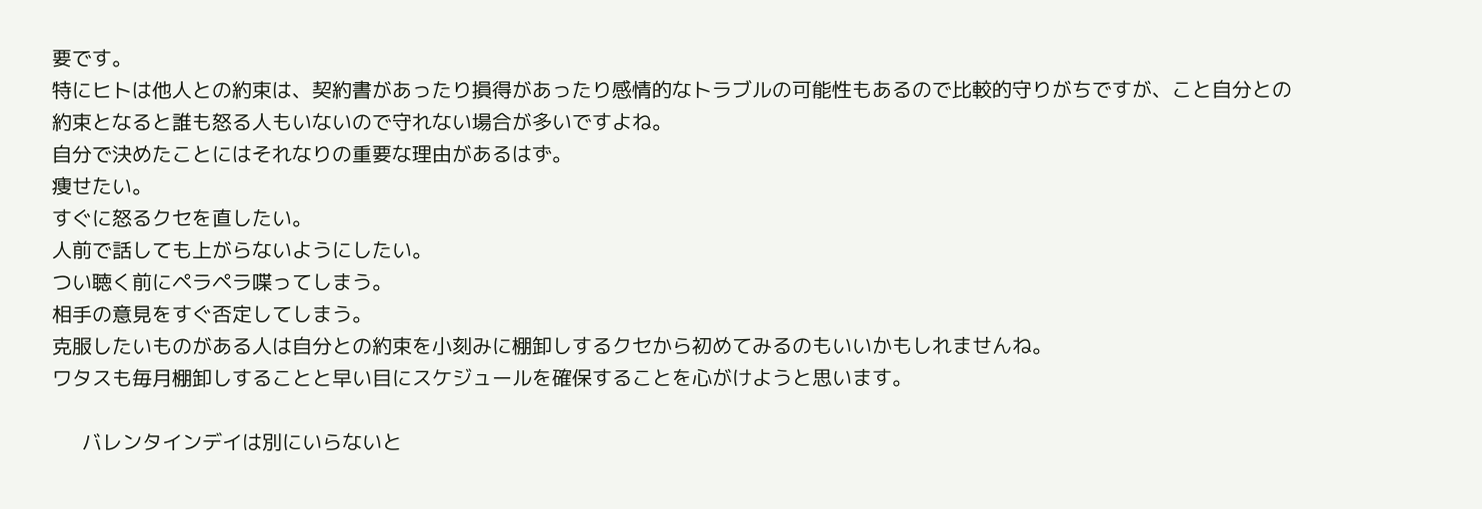要です。
特にヒトは他人との約束は、契約書があったり損得があったり感情的なトラブルの可能性もあるので比較的守りがちですが、こと自分との約束となると誰も怒る人もいないので守れない場合が多いですよね。
自分で決めたことにはそれなりの重要な理由があるはず。
痩せたい。
すぐに怒るクセを直したい。
人前で話しても上がらないようにしたい。
つい聴く前にペラペラ喋ってしまう。
相手の意見をすぐ否定してしまう。
克服したいものがある人は自分との約束を小刻みに棚卸しするクセから初めてみるのもいいかもしれませんね。
ワタスも毎月棚卸しすることと早い目にスケジュールを確保することを心がけようと思います。

     バレンタインデイは別にいらないと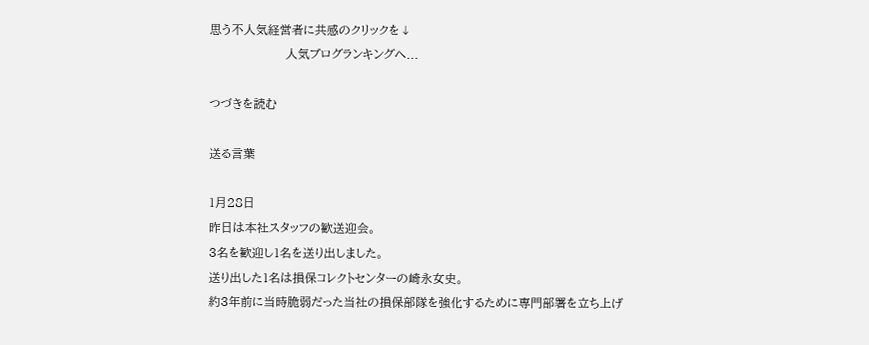思う不人気経営者に共感のクリックを↓
                   人気ブログランキングへ...

つづきを読む

送る言葉

1月28日
昨日は本社スタッフの歓送迎会。
3名を歓迎し1名を送り出しました。
送り出した1名は損保コレクトセンターの崎永女史。
約3年前に当時脆弱だった当社の損保部隊を強化するために専門部署を立ち上げ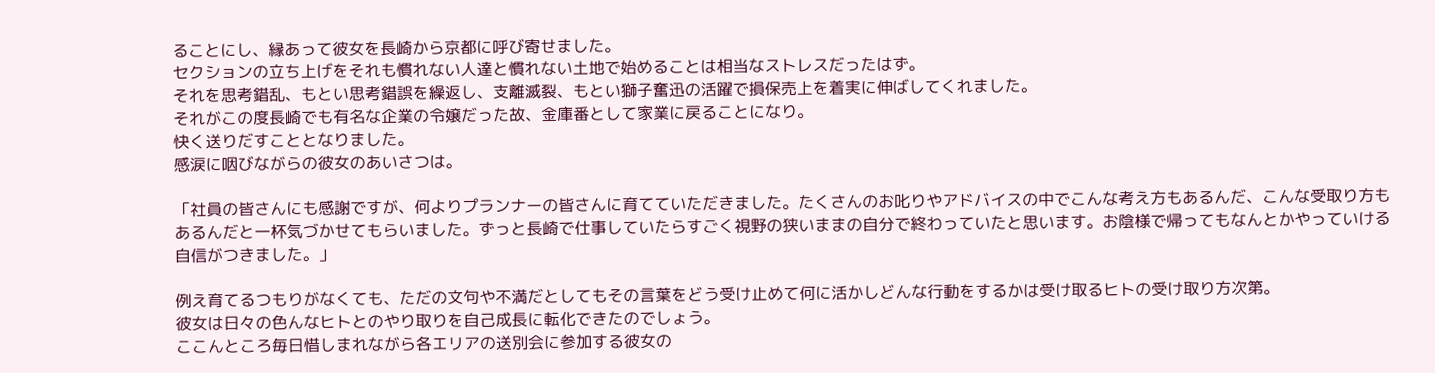ることにし、縁あって彼女を長崎から京都に呼び寄せました。
セクションの立ち上げをそれも慣れない人達と慣れない土地で始めることは相当なストレスだったはず。
それを思考錯乱、もとい思考錯誤を繰返し、支離滅裂、もとい獅子奮迅の活躍で損保売上を着実に伸ばしてくれました。
それがこの度長崎でも有名な企業の令嬢だった故、金庫番として家業に戻ることになり。
快く送りだすこととなりました。
感涙に咽びながらの彼女のあいさつは。

「社員の皆さんにも感謝ですが、何よりプランナーの皆さんに育てていただきました。たくさんのお叱りやアドバイスの中でこんな考え方もあるんだ、こんな受取り方もあるんだと一杯気づかせてもらいました。ずっと長崎で仕事していたらすごく視野の狭いままの自分で終わっていたと思います。お陰様で帰ってもなんとかやっていける自信がつきました。」

例え育てるつもりがなくても、ただの文句や不満だとしてもその言葉をどう受け止めて何に活かしどんな行動をするかは受け取るヒトの受け取り方次第。
彼女は日々の色んなヒトとのやり取りを自己成長に転化できたのでしょう。
ここんところ毎日惜しまれながら各エリアの送別会に参加する彼女の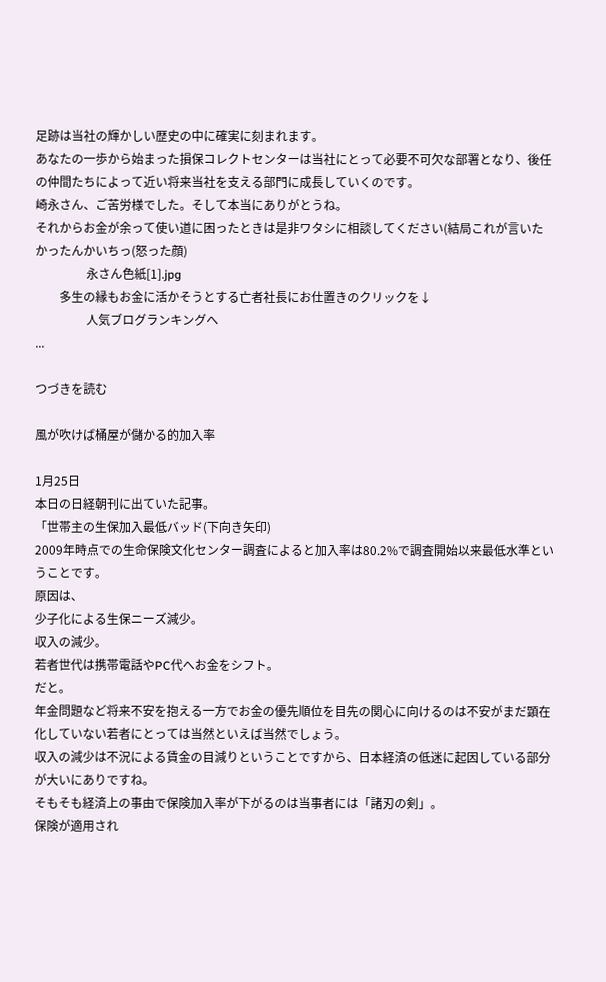足跡は当社の輝かしい歴史の中に確実に刻まれます。
あなたの一歩から始まった損保コレクトセンターは当社にとって必要不可欠な部署となり、後任の仲間たちによって近い将来当社を支える部門に成長していくのです。
崎永さん、ご苦労様でした。そして本当にありがとうね。
それからお金が余って使い道に困ったときは是非ワタシに相談してください(結局これが言いたかったんかいちっ(怒った顔)
                 永さん色紙[1].jpg
        多生の縁もお金に活かそうとする亡者社長にお仕置きのクリックを↓
                 人気ブログランキングへ
...

つづきを読む

風が吹けば桶屋が儲かる的加入率

1月25日
本日の日経朝刊に出ていた記事。
「世帯主の生保加入最低バッド(下向き矢印)
2009年時点での生命保険文化センター調査によると加入率は80.2%で調査開始以来最低水準ということです。
原因は、
少子化による生保ニーズ減少。
収入の減少。
若者世代は携帯電話やPC代へお金をシフト。
だと。
年金問題など将来不安を抱える一方でお金の優先順位を目先の関心に向けるのは不安がまだ顕在化していない若者にとっては当然といえば当然でしょう。
収入の減少は不況による賃金の目減りということですから、日本経済の低迷に起因している部分が大いにありですね。
そもそも経済上の事由で保険加入率が下がるのは当事者には「諸刃の剣」。
保険が適用され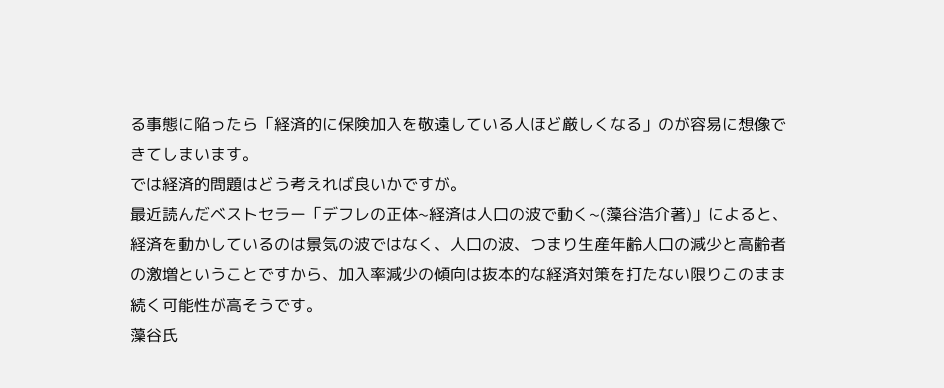る事態に陥ったら「経済的に保険加入を敬遠している人ほど厳しくなる」のが容易に想像できてしまいます。
では経済的問題はどう考えれば良いかですが。
最近読んだベストセラー「デフレの正体~経済は人口の波で動く~(藻谷浩介著)」によると、経済を動かしているのは景気の波ではなく、人口の波、つまり生産年齢人口の減少と高齢者の激増ということですから、加入率減少の傾向は抜本的な経済対策を打たない限りこのまま続く可能性が高そうです。
藻谷氏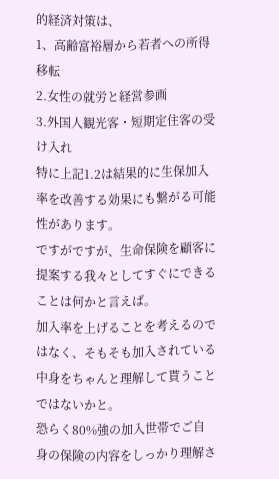的経済対策は、
1、高齢富裕層から若者への所得移転
2.女性の就労と経営参画
3.外国人観光客・短期定住客の受け入れ
特に上記1.2は結果的に生保加入率を改善する効果にも繋がる可能性があります。
ですがですが、生命保険を顧客に提案する我々としてすぐにできることは何かと言えば。
加入率を上げることを考えるのではなく、そもそも加入されている中身をちゃんと理解して貰うことではないかと。
恐らく80%強の加入世帯でご自身の保険の内容をしっかり理解さ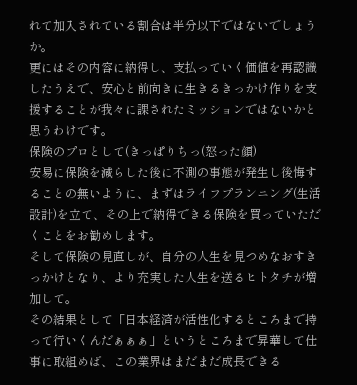れて加入されている割合は半分以下ではないでしょうか。
更にはその内容に納得し、支払っていく価値を再認識したうえで、安心と前向きに生きるきっかけ作りを支援することが我々に課されたミッションではないかと思うわけです。
保険のプロとして(きっぱりちっ(怒った顔)
安易に保険を減らした後に不測の事態が発生し後悔することの無いように、まずはライフプランニング(生活設計)を立て、その上で納得できる保険を買っていただくことをお勧めします。
そして保険の見直しが、自分の人生を見つめなおすきっかけとなり、より充実した人生を送るヒトタチが増加して。
その結果として「日本経済が活性化するところまで持って行いくんだぁぁぁ」というところまで昇華して仕事に取組めば、この業界はまだまだ成長できる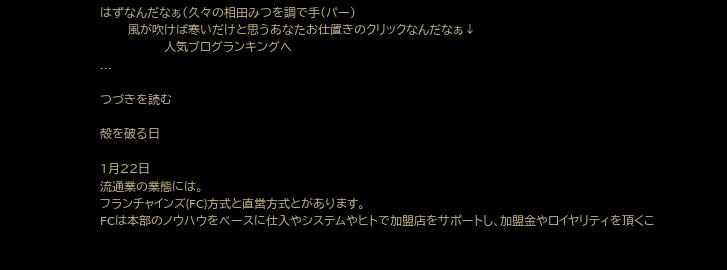はずなんだなぁ(久々の相田みつを調で手(パー)
       風が吹けば寒いだけと思うあなたお仕置きのクリックなんだなぁ↓
                人気ブログランキングへ
...

つづきを読む

殻を破る日

1月22日
流通業の業態には。
フランチャインズ(FC)方式と直営方式とがあります。
FCは本部のノウハウをベースに仕入やシステムやヒトで加盟店をサポートし、加盟金やロイヤリティを頂くこ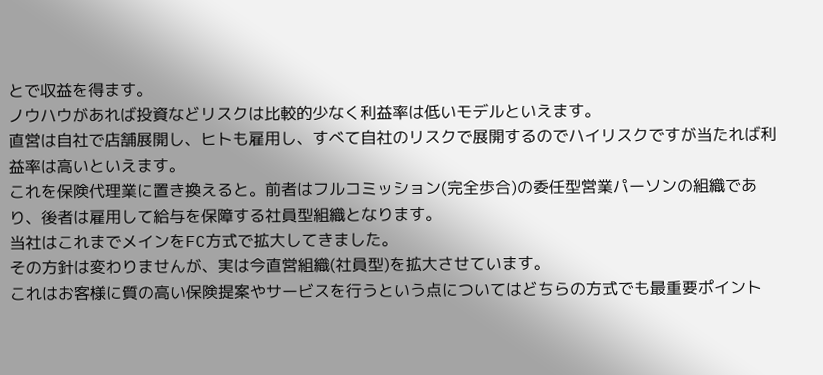とで収益を得ます。
ノウハウがあれば投資などリスクは比較的少なく利益率は低いモデルといえます。
直営は自社で店舗展開し、ヒトも雇用し、すべて自社のリスクで展開するのでハイリスクですが当たれば利益率は高いといえます。
これを保険代理業に置き換えると。前者はフルコミッション(完全歩合)の委任型営業パーソンの組織であり、後者は雇用して給与を保障する社員型組織となります。
当社はこれまでメインをFC方式で拡大してきました。
その方針は変わりませんが、実は今直営組織(社員型)を拡大させています。
これはお客様に質の高い保険提案やサービスを行うという点についてはどちらの方式でも最重要ポイント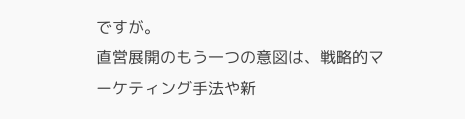ですが。
直営展開のもう一つの意図は、戦略的マーケティング手法や新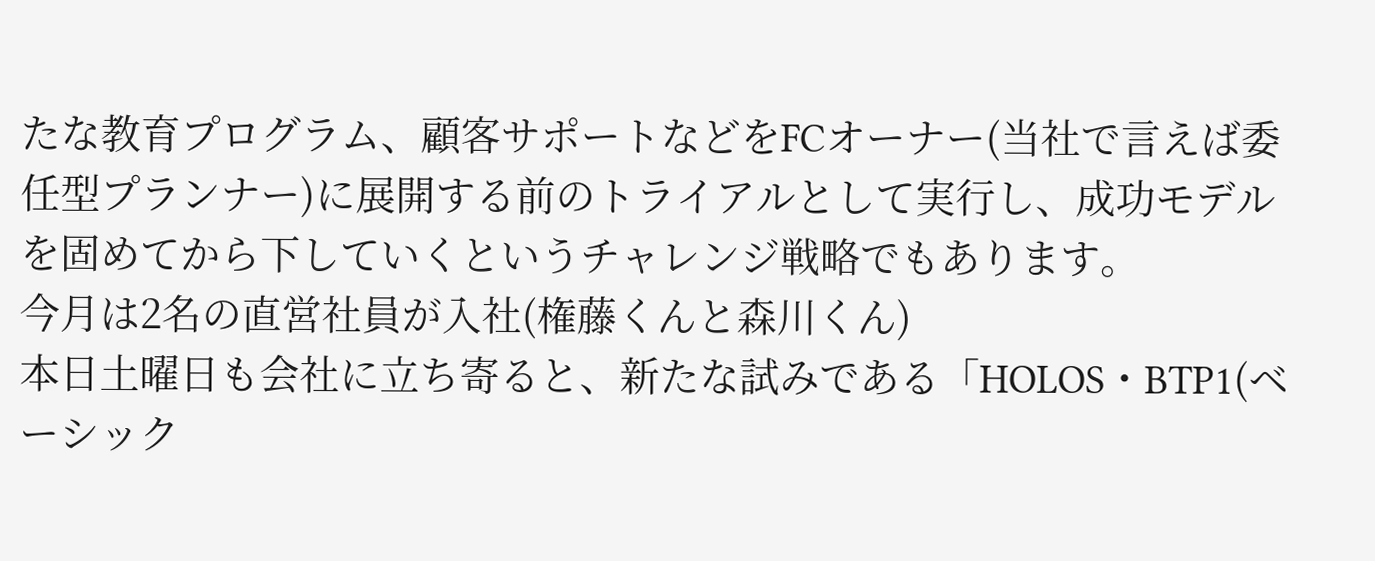たな教育プログラム、顧客サポートなどをFCオーナー(当社で言えば委任型プランナー)に展開する前のトライアルとして実行し、成功モデルを固めてから下していくというチャレンジ戦略でもあります。
今月は2名の直営社員が入社(権藤くんと森川くん)
本日土曜日も会社に立ち寄ると、新たな試みである「HOLOS・BTP1(ベーシック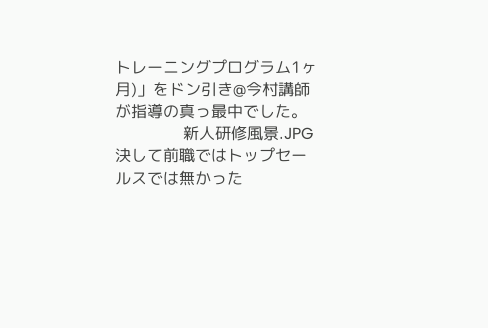トレーニングプログラム1ヶ月)」をドン引き@今村講師が指導の真っ最中でした。
                 新人研修風景.JPG
決して前職ではトップセールスでは無かった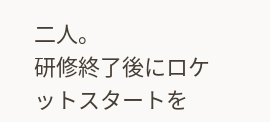二人。
研修終了後にロケットスタートを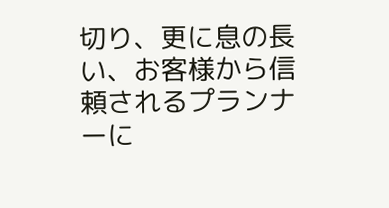切り、更に息の長い、お客様から信頼されるプランナーに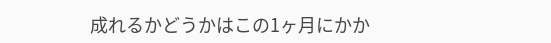成れるかどうかはこの1ヶ月にかか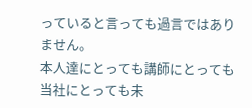っていると言っても過言ではありません。
本人達にとっても講師にとっても当社にとっても未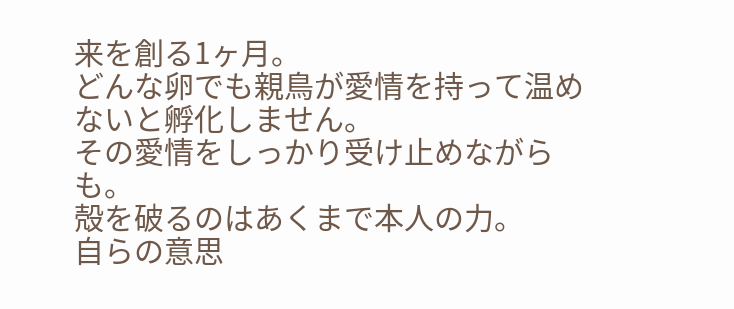来を創る1ヶ月。
どんな卵でも親鳥が愛情を持って温めないと孵化しません。
その愛情をしっかり受け止めながらも。
殻を破るのはあくまで本人の力。
自らの意思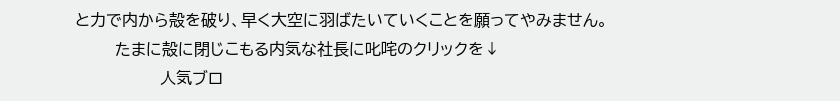と力で内から殻を破り、早く大空に羽ばたいていくことを願ってやみません。
        たまに殻に閉じこもる内気な社長に叱咤のクリックを↓
                 人気ブロ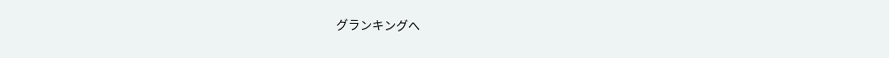グランキングへ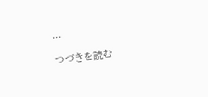...

つづきを読む